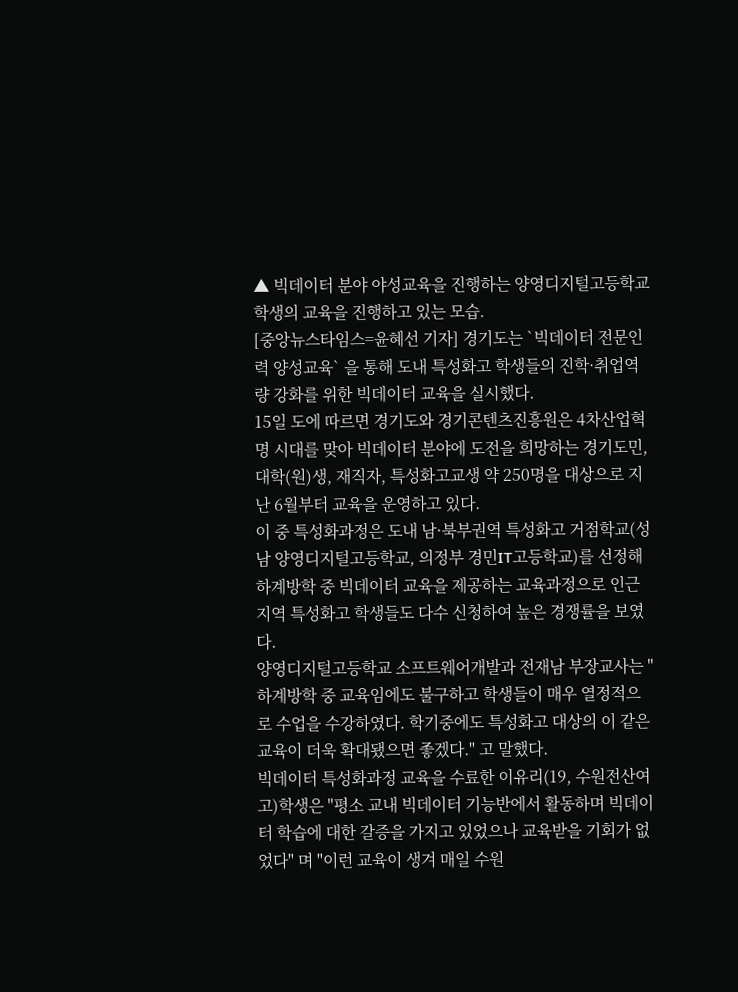▲ 빅데이터 분야 야성교육을 진행하는 양영디지털고등학교 학생의 교육을 진행하고 있는 모습.
[중앙뉴스타임스=윤혜선 기자] 경기도는 `빅데이터 전문인력 양성교육` 을 통해 도내 특성화고 학생들의 진학·취업역량 강화를 위한 빅데이터 교육을 실시했다.
15일 도에 따르면 경기도와 경기콘텐츠진흥원은 4차산업혁명 시대를 맞아 빅데이터 분야에 도전을 희망하는 경기도민, 대학(원)생, 재직자, 특성화고교생 약 250명을 대상으로 지난 6월부터 교육을 운영하고 있다.
이 중 특성화과정은 도내 남·북부권역 특성화고 거점학교(성남 양영디지털고등학교, 의정부 경민IT고등학교)를 선정해 하계방학 중 빅데이터 교육을 제공하는 교육과정으로 인근지역 특성화고 학생들도 다수 신청하여 높은 경쟁률을 보였다.
양영디지털고등학교 소프트웨어개발과 전재남 부장교사는 "하계방학 중 교육임에도 불구하고 학생들이 매우 열정적으로 수업을 수강하였다. 학기중에도 특성화고 대상의 이 같은 교육이 더욱 확대됐으면 좋겠다." 고 말했다.
빅데이터 특성화과정 교육을 수료한 이유리(19, 수원전산여고)학생은 "평소 교내 빅데이터 기능반에서 활동하며 빅데이터 학습에 대한 갈증을 가지고 있었으나 교육받을 기회가 없었다" 며 "이런 교육이 생겨 매일 수원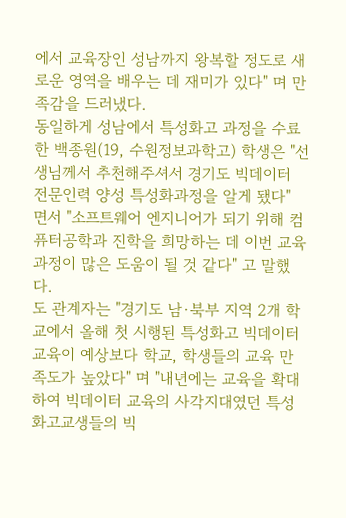에서 교육장인 성남까지 왕복할 정도로 새로운 영역을 배우는 데 재미가 있다" 며 만족감을 드러냈다.
동일하게 성남에서 특성화고 과정을 수료한 백종원(19, 수원정보과학고) 학생은 "선생님께서 추천해주셔서 경기도 빅데이터 전문인력 양성 특성화과정을 알게 됐다" 면서 "소프트웨어 엔지니어가 되기 위해 컴퓨터공학과 진학을 희망하는 데 이번 교육과정이 많은 도움이 될 것 같다" 고 말했다.
도 관계자는 "경기도 남·북부 지역 2개 학교에서 올해 첫 시행된 특성화고 빅데이터 교육이 예상보다 학교, 학생들의 교육 만족도가 높았다" 며 "내년에는 교육을 확대하여 빅데이터 교육의 사각지대였던 특성화고교생들의 빅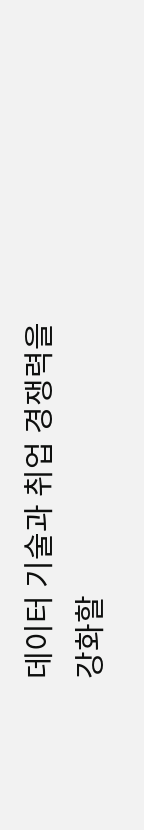데이터 기술과 취업 경쟁력을 강화할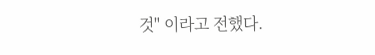것" 이라고 전했다.